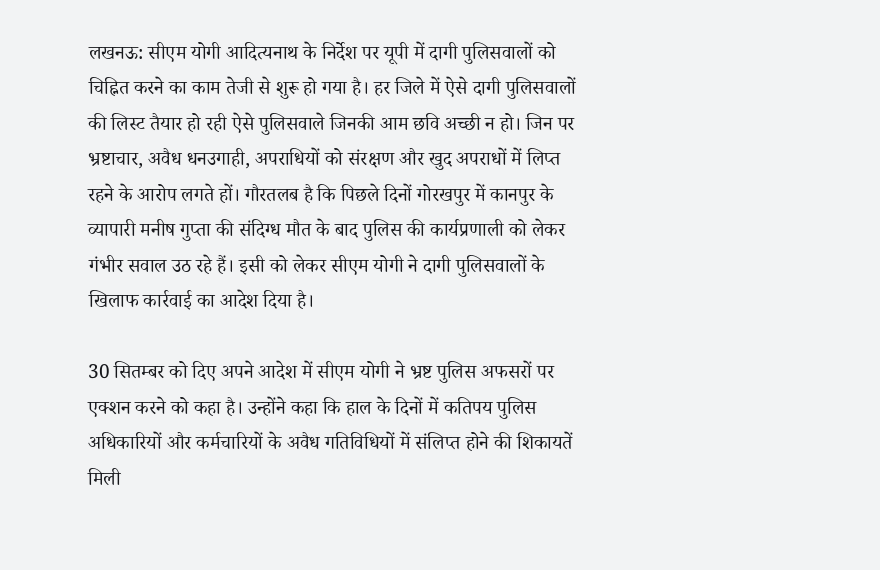लखनऊ: सीएम योगी आदित्यनाथ के निर्देश पर यूपी में दागी पुलिसवालों को चिह्नित करने का काम तेजी से शुरू हो गया है। हर जिले में ऐसे दागी पुलिसवालों की लिस्ट तैयार हो रही ऐसे पुलिसवाले जिनकी आम छवि अच्छी न हो। जिन पर भ्रष्टाचार, अवैध धनउगाही, अपराधियों को संरक्षण और खुद अपराधों में लिप्त रहने के आरोप लगते हों। गौरतलब है कि पिछले दिनों गोरखपुर में कानपुर के व्यापारी मनीष गुप्ता की संदिग्ध मौत के बाद पुलिस की कार्यप्रणाली को लेकर गंभीर सवाल उठ रहे हैं। इसी को लेकर सीएम योगी ने दागी पुलिसवालों के खिलाफ कार्रवाई का आदेश दिया है।

30 सितम्बर को दिए अपने आदेश में सीएम योगी ने भ्रष्ट पुलिस अफसरों पर एक्शन करने को कहा है। उन्होंने कहा कि हाल के दिनों में कतिपय पुलिस अधिकारियों और कर्मचारियों के अवैध गतिविधियों में संलिप्त होने की शिकायतें मिली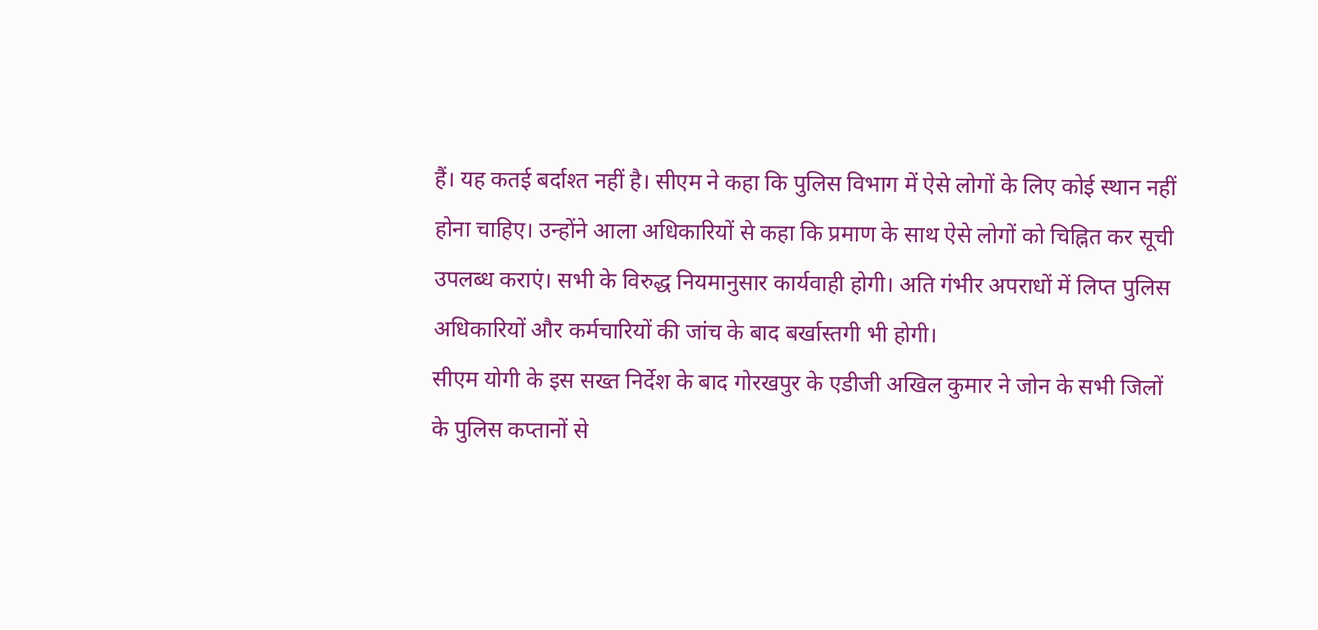हैं। यह कतई बर्दाश्त नहीं है। सीएम ने कहा कि पुलिस विभाग में ऐसे लोगों के लिए कोई स्थान नहीं होना चाहिए। उन्होंने आला अधिकारियों से कहा कि प्रमाण के साथ ऐसे लोगों को चिह्नित कर सूची उपलब्ध कराएं। सभी के विरुद्ध नियमानुसार कार्यवाही होगी। अति गंभीर अपराधों में लिप्त पुलिस अधिकारियों और कर्मचारियों की जांच के बाद बर्खास्तगी भी होगी।
सीएम योगी के इस सख्त निर्देश के बाद गोरखपुर के एडीजी अखिल कुमार ने जोन के सभी जिलों के पुलिस कप्तानों से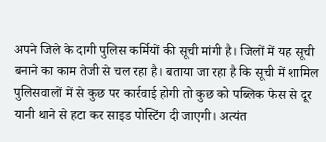अपने जिले के दागी पुलिस कर्मियों की सूची मांगी है। जिलों में यह सूची बनाने का काम तेजी से चल रहा है। बताया जा रहा है कि सूची में शामिल पुलिसवालों में से कुछ पर कार्रवाई होगी तो कुछ को पब्लिक फेस से दूर यानी थाने से हटा कर साइड पोस्टिंग दी जाएगी। अत्यंत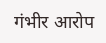गंभीर आरोप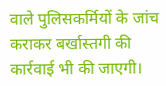वाले पुलिसकर्मियों के जांच कराकर बर्खास्तगी की कार्रवाई भी की जाएगी।